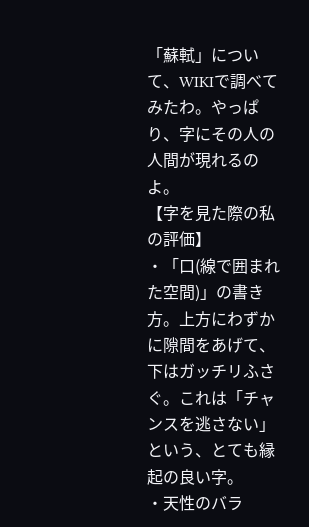「蘇軾」について、WIKIで調べてみたわ。やっぱり、字にその人の人間が現れるのよ。
【字を見た際の私の評価】
・「口(線で囲まれた空間)」の書き方。上方にわずかに隙間をあげて、下はガッチリふさぐ。これは「チャンスを逃さない」という、とても縁起の良い字。
・天性のバラ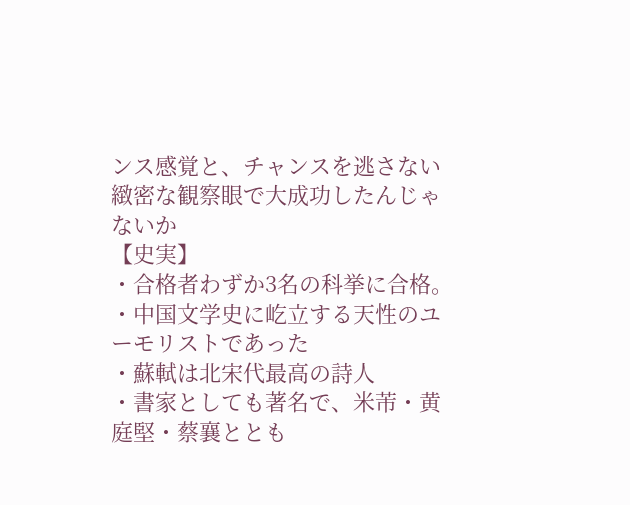ンス感覚と、チャンスを逃さない緻密な観察眼で大成功したんじゃないか
【史実】
・合格者わずか3名の科挙に合格。
・中国文学史に屹立する天性のユーモリストであった
・蘇軾は北宋代最高の詩人
・書家としても著名で、米芾・黄庭堅・蔡襄ととも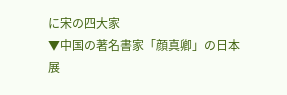に宋の四大家
▼中国の著名書家「顔真卿」の日本展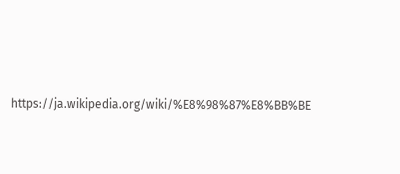https://ja.wikipedia.org/wiki/%E8%98%87%E8%BB%BE